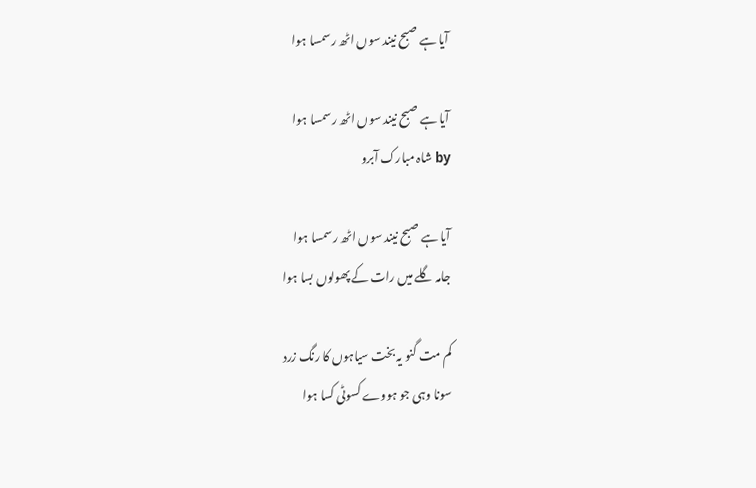آیا ہے صبح نیند سوں اٹھ رسمسا ہوا

آیا ہے صبح نیند سوں اٹھ رسمسا ہوا
by شاہ مبارک آبرو

آیا ہے صبح نیند سوں اٹھ رسمسا ہوا
جامہ گلے میں رات کے پھولوں بسا ہوا

کم مت گنو یہ بخت سیاہوں کا رنگ زرد
سونا وہی جو ہووے کسوٹی کسا ہوا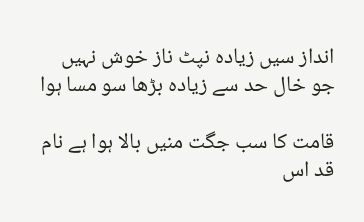انداز سیں زیادہ نپٹ ناز خوش نہیں
جو خال حد سے زیادہ بڑھا سو مسا ہوا

قامت کا سب جگت منیں بالا ہوا ہے نام
قد اس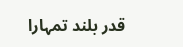قدر بلند تمہارا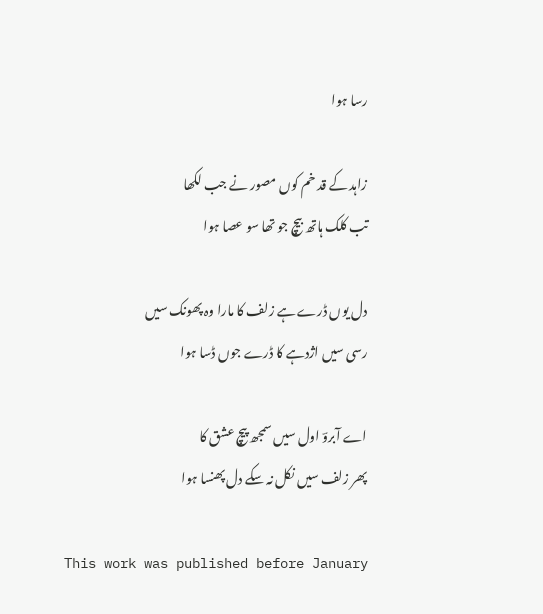رسا ہوا

زاہد کے قد خم کوں مصور نے جب لکھا
تب کلک ہاتھ بیچ جو تھا سو عصا ہوا

دل یوں ڈرے ہے زلف کا مارا وہ پھونک سیں
رسی سیں اژدہے کا ڈرے جوں ڈسا ہوا

اے آبروؔ اول سیں سمجھ پیچ عشق کا
پھر زلف سیں نکل نہ سکے دل پھنسا ہوا

This work was published before January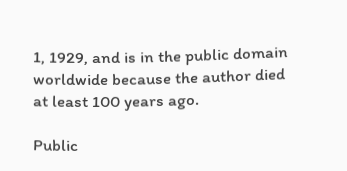1, 1929, and is in the public domain worldwide because the author died at least 100 years ago.

Public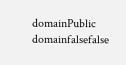domainPublic domainfalsefalse